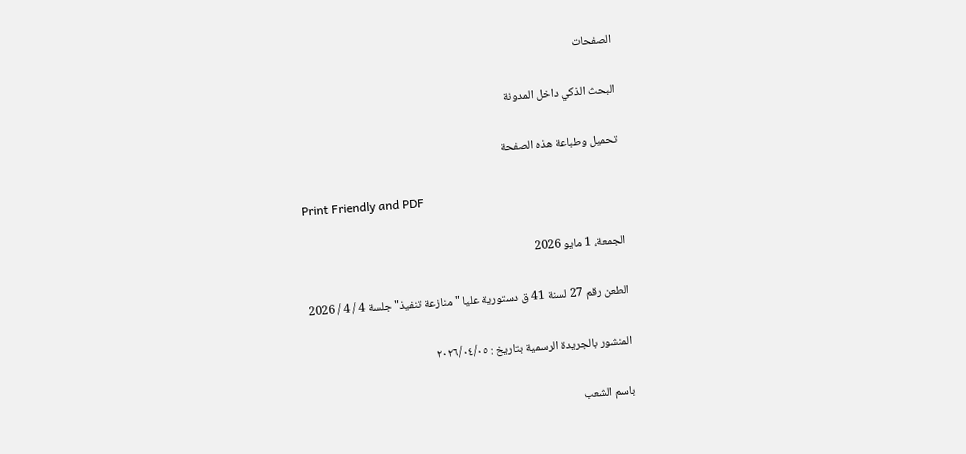الصفحات

البحث الذكي داخل المدونة

تحميل وطباعة هذه الصفحة

Print Friendly and PDF

الجمعة، 1 مايو 2026

الطعن رقم 27 لسنة 41 ق دستورية عليا " منازعة تنفيذ" جلسة 4 / 4 / 2026

المنشور بالجريدة الرسمية بتاريخ : ۲۰۲٦/۰٤/۰٥

باسم الشعب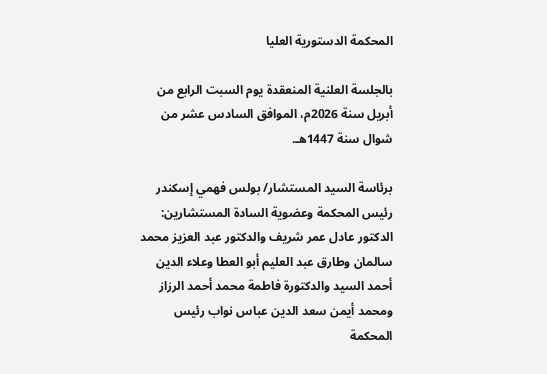المحكمة الدستورية العليا

بالجلسة العلنية المنعقدة يوم السبت الرابع من أبريل سنة 2026م، الموافق السادس عشر من شوال سنة 1447هـ.

برئاسة السيد المستشار/ بولس فهمي إسكندر رئيس المحكمة وعضوية السادة المستشارين: الدكتور عادل عمر شريف والدكتور عبد العزيز محمد سالمان وطارق عبد العليم أبو العطا وعلاء الدين أحمد السيد والدكتورة فاطمة محمد أحمد الرزاز ومحمد أيمن سعد الدين عباس نواب رئيس المحكمة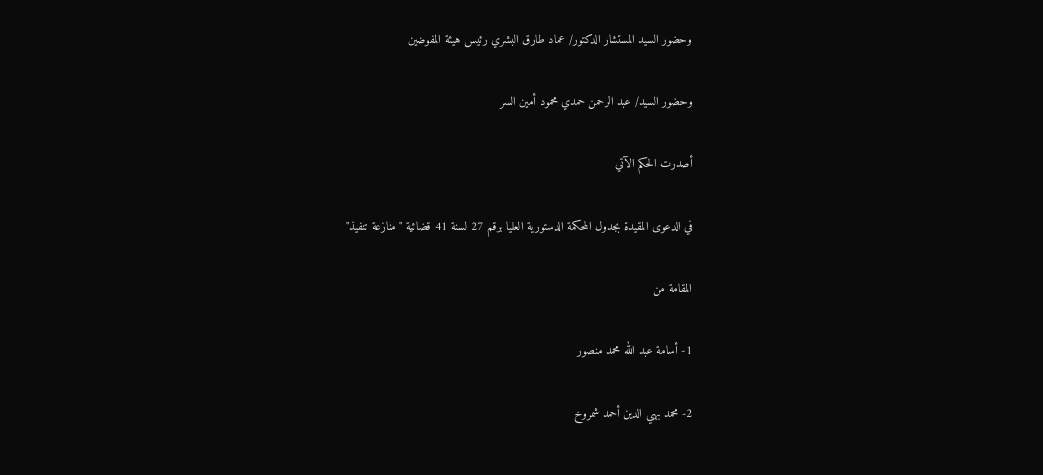وحضور السيد المستشار الدكتور/ عماد طارق البشري رئيس هيئة المفوضين

وحضور السيد/ عبد الرحمن حمدي محمود أمين السر

أصدرت الحكم الآتي

في الدعوى المقيدة بجدول المحكمة الدستورية العليا برقم 27 لسنة 41 قضائية "منازعة تنفيذ"

المقامة من

1- أسامة عبد الله محمد منصور

2- محمد بهي الدين أحمد شمروخ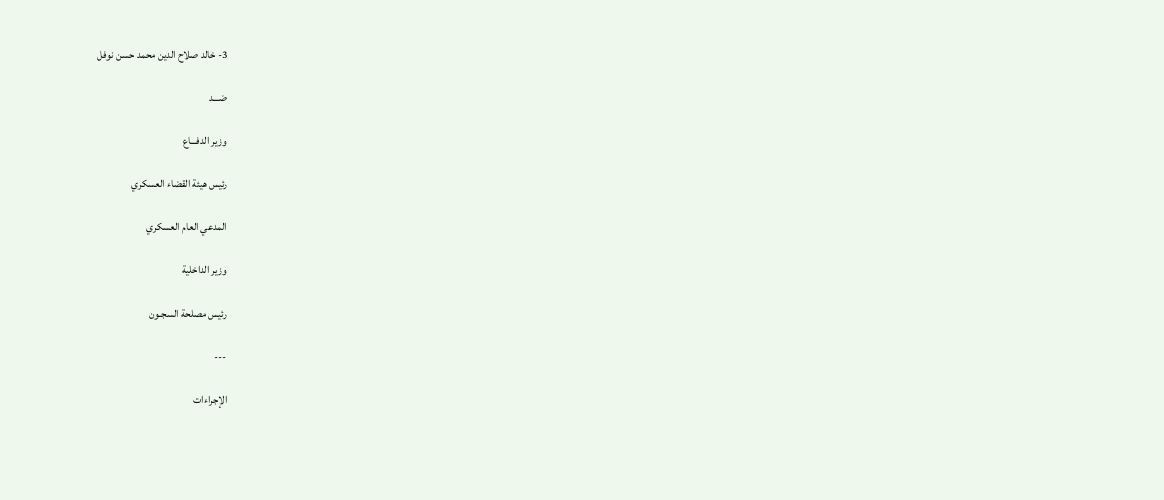3- خالد صلاح الدين محمد حسن نوفل

ضـــد

وزير الدفـــاع

رئيس هيئة القضاء العسكري

المدعي العام العسكري

وزير الداخلية

رئيس مصلحة السجـون

---

الإجراءات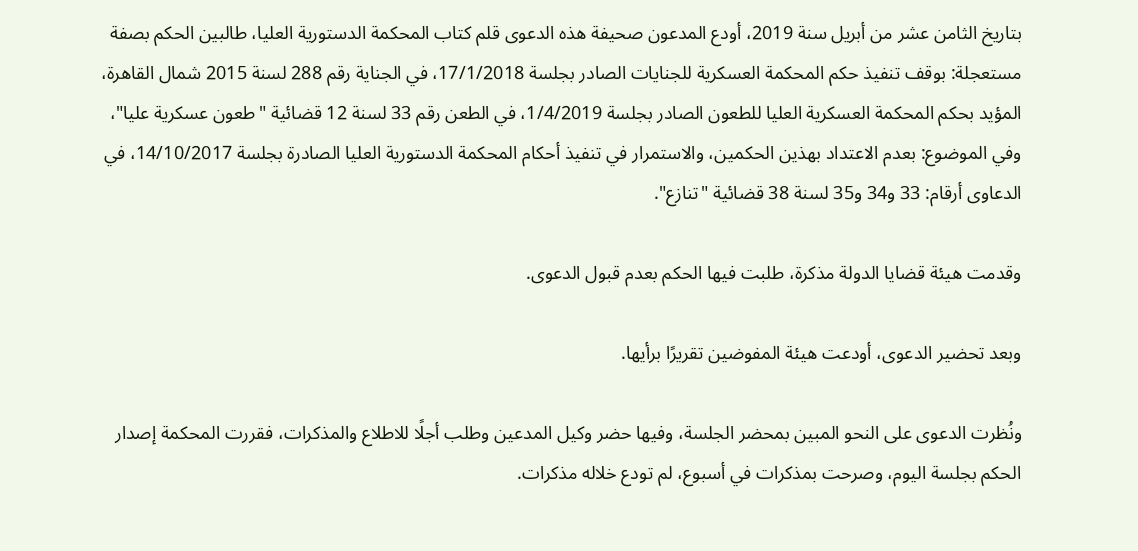بتاريخ الثامن عشر من أبريل سنة 2019، أودع المدعون صحيفة هذه الدعوى قلم كتاب المحكمة الدستورية العليا، طالبين الحكم بصفة مستعجلة: بوقف تنفيذ حكم المحكمة العسكرية للجنايات الصادر بجلسة 17/1/2018، في الجناية رقم 288 لسنة 2015 شمال القاهرة، المؤيد بحكم المحكمة العسكرية العليا للطعون الصادر بجلسة 1/4/2019، في الطعن رقم 33 لسنة 12 قضائية "طعون عسكرية عليا"، وفي الموضوع: بعدم الاعتداد بهذين الحكمين، والاستمرار في تنفيذ أحكام المحكمة الدستورية العليا الصادرة بجلسة 14/10/2017، في الدعاوى أرقام: 33 و34 و35 لسنة 38 قضائية "تنازع".

وقدمت هيئة قضايا الدولة مذكرة، طلبت فيها الحكم بعدم قبول الدعوى.

وبعد تحضير الدعوى، أودعت هيئة المفوضين تقريرًا برأيها.

ونُظرت الدعوى على النحو المبين بمحضر الجلسة، وفيها حضر وكيل المدعين وطلب أجلًا للاطلاع والمذكرات، فقررت المحكمة إصدار الحكم بجلسة اليوم، وصرحت بمذكرات في أسبوع، لم تودع خلاله مذكرات.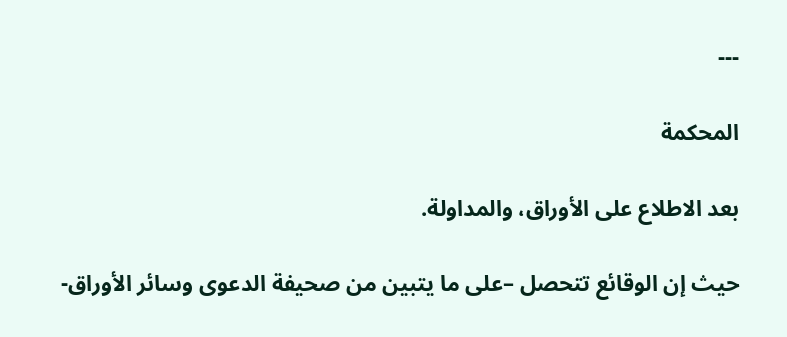---

المحكمة

بعد الاطلاع على الأوراق، والمداولة.

حيث إن الوقائع تتحصل –على ما يتبين من صحيفة الدعوى وسائر الأوراق-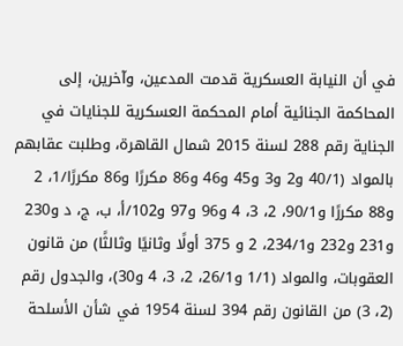في أن النيابة العسكرية قدمت المدعين، وآخرين، إلى المحاكمة الجنائية أمام المحكمة العسكرية للجنايات في الجناية رقم 288 لسنة 2015 شمال القاهرة، وطلبت عقابهم بالمواد (40/1 و2 و3 و45 و46 و86 مكررًا و86 مكررًا/1، 2 و88 مكررًا و90/1، 2، 3، 4 و96 و97 و102/أ، ب، ج، د و230 و231 و232 و234/1، 2 و 375 أولًا وثانيًا وثالثًا) من قانون العقوبات، والمواد (1/1 و26/1، 2، 3، 4 و30)، والجدول رقم (2، 3) من القانون رقم 394 لسنة 1954 في شأن الأسلحة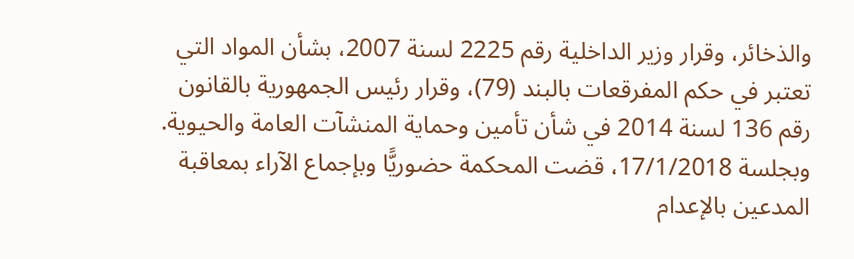والذخائر، وقرار وزير الداخلية رقم 2225 لسنة 2007، بشأن المواد التي تعتبر في حكم المفرقعات بالبند (79)، وقرار رئيس الجمهورية بالقانون رقم 136 لسنة 2014 في شأن تأمين وحماية المنشآت العامة والحيوية. وبجلسة 17/1/2018، قضت المحكمة حضوريًّا وبإجماع الآراء بمعاقبة المدعين بالإعدام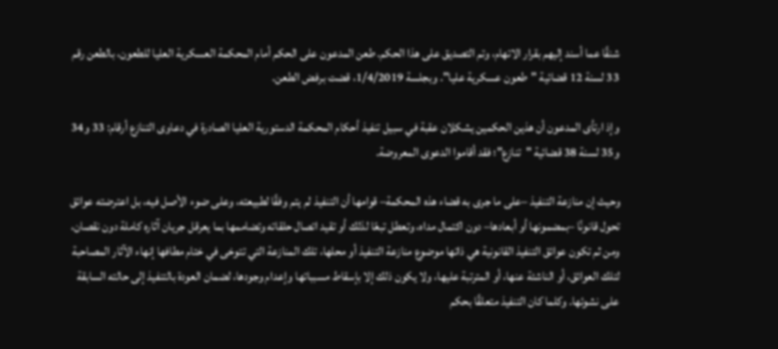شنقًا عما أسند إليهم بقرار الاتهام، وتم التصديق على هذا الحكم. طعن المدعون على الحكم أمام المحكمة العسكرية العليا للطعون، بالطعن رقم 33 لسنة 12 قضائية "طعون عسكرية عليا". وبجلسة 1/4/2019، قضت برفض الطعن.

وإذ ارتأى المدعون أن هذين الحكمين يشكلان عقبة في سبيل تنفيذ أحكام المحكمة الدستورية العليا الصادرة في دعاوى التنازع أرقام: 33 و34 و35 لسنة 38 قضائية "تنازع"؛ فقد أقاموا الدعوى المعروضة.

وحيث إن منازعة التنفيذ –على ما جرى به قضاء هذه المحكمة– قوامها أن التنفيذ لم يتم وفقًا لطبيعته، وعلى ضوء الأصل فيه، بل اعترضته عوائق تحول قانونًا –بمضمونها أو أبعادها– دون اكتمال مداه، وتعطل تبعًا لذلك أو تقيد اتصال حلقاته وتضاممها بما يعرقل جريان آثاره كاملة دون نقصان، ومن ثم تكون عوائق التنفيذ القانونية هي ذاتها موضوع منازعة التنفيذ أو محلها، تلك المنازعة التي تتوخى في ختام مطافها إنهاء الآثار المصاحبة لتلك العوائق، أو الناشئة عنها، أو المترتبة عليها، ولا يكون ذلك إلا بإسقاط مسبباتها وإعدام وجودها، لضمان العودة بالتنفيذ إلى حالته السابقة على نشوئها. وكلما كان التنفيذ متعلقًا بحكم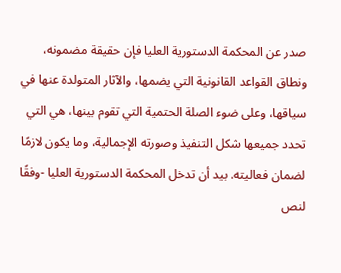صدر عن المحكمة الدستورية العليا فإن حقيقة مضمونه، ونطاق القواعد القانونية التي يضمها، والآثار المتولدة عنها في سياقها، وعلى ضوء الصلة الحتمية التي تقوم بينها، هي التي تحدد جميعها شكل التنفيذ وصورته الإجمالية، وما يكون لازمًا لضمان فعاليته. بيد أن تدخل المحكمة الدستورية العليا -وفقًا لنص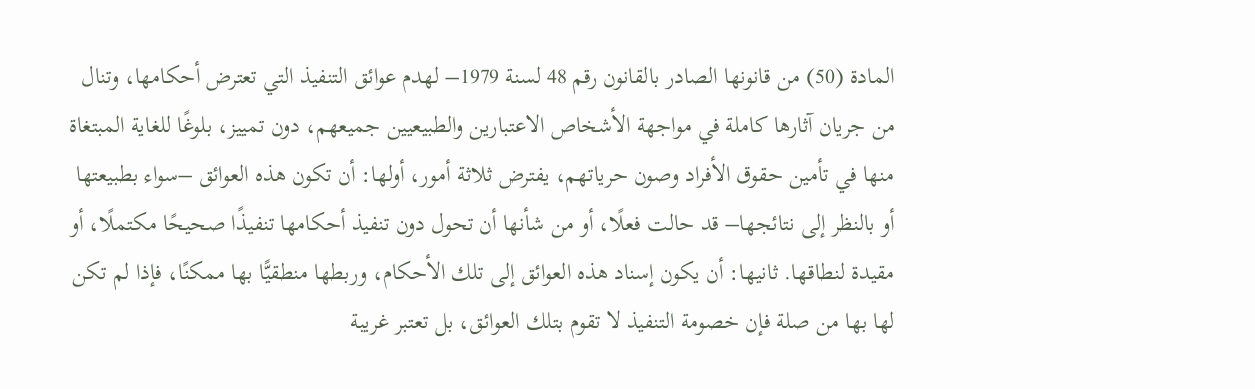المادة (50) من قانونها الصادر بالقانون رقم 48 لسنة 1979– لهدم عوائق التنفيذ التي تعترض أحكامها، وتنال من جريان آثارها كاملة في مواجهة الأشخاص الاعتبارين والطبيعيين جميعهم، دون تمييز، بلوغًا للغاية المبتغاة منها في تأمين حقوق الأفراد وصون حرياتهم، يفترض ثلاثة أمور، أولها: أن تكون هذه العوائق –سواء بطبيعتها أو بالنظر إلى نتائجها– قد حالت فعلًا، أو من شأنها أن تحول دون تنفيذ أحكامها تنفيذًا صحيحًا مكتملًا، أو مقيدة لنطاقها. ثانيها: أن يكون إسناد هذه العوائق إلى تلك الأحكام، وربطها منطقيًّا بها ممكنًا، فإذا لم تكن لها بها من صلة فإن خصومة التنفيذ لا تقوم بتلك العوائق، بل تعتبر غريبة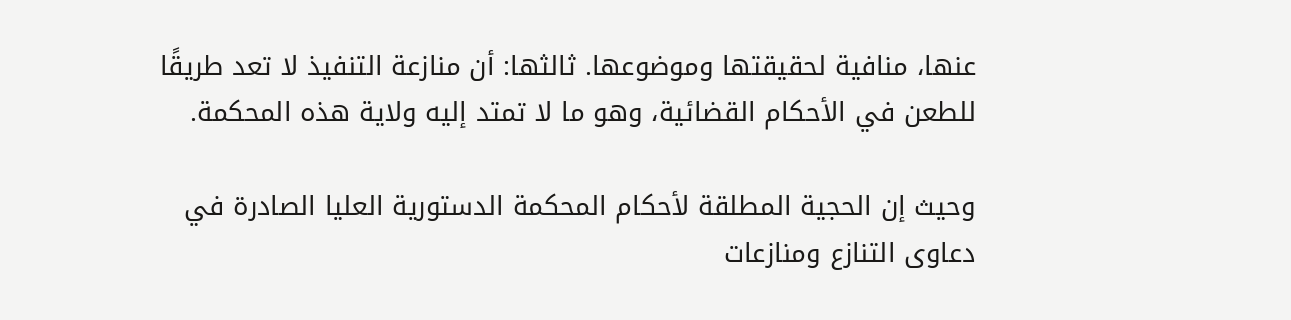عنها، منافية لحقيقتها وموضوعها. ثالثها: أن منازعة التنفيذ لا تعد طريقًا للطعن في الأحكام القضائية، وهو ما لا تمتد إليه ولاية هذه المحكمة.

وحيث إن الحجية المطلقة لأحكام المحكمة الدستورية العليا الصادرة في دعاوى التنازع ومنازعات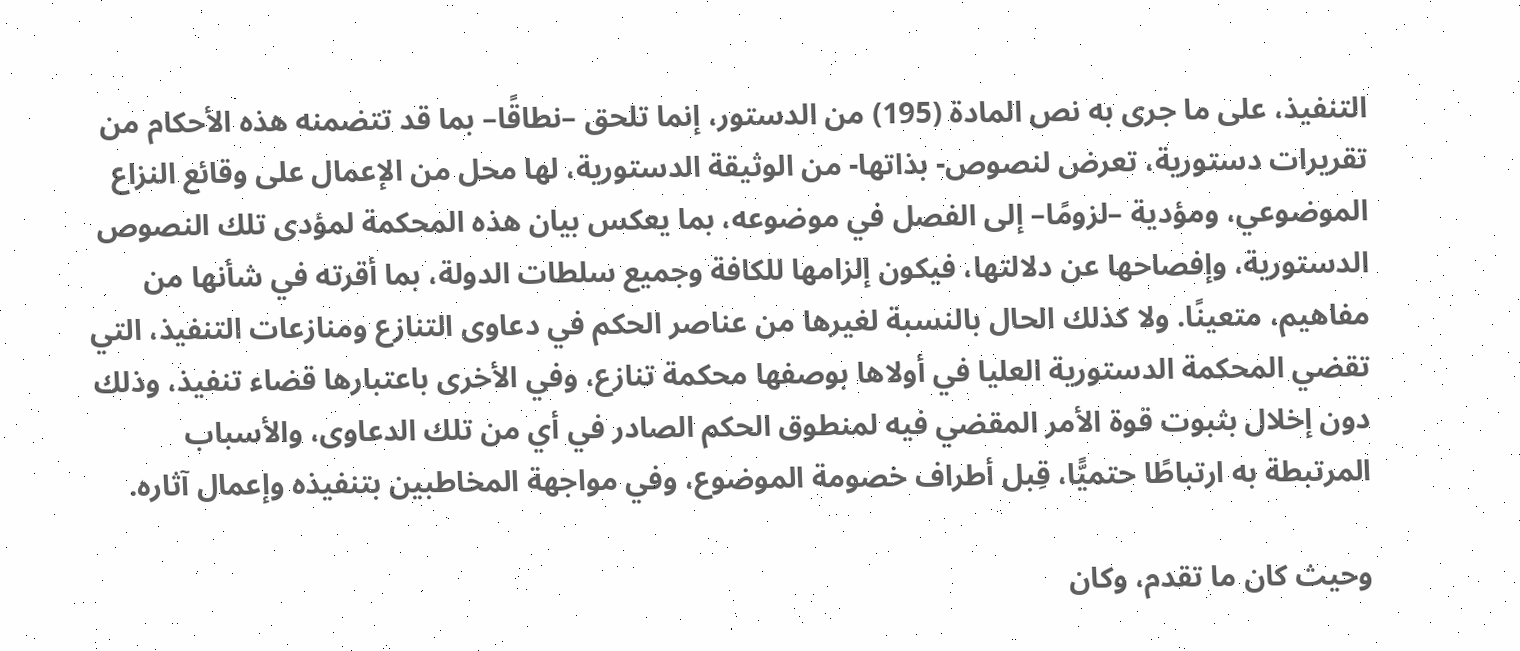التنفيذ، على ما جرى به نص المادة (195) من الدستور، إنما تلحق –نطاقًا– بما قد تتضمنه هذه الأحكام من تقريرات دستورية، تعرض لنصوص- بذاتها- من الوثيقة الدستورية، لها محل من الإعمال على وقائع النزاع الموضوعي، ومؤدية –لزومًا– إلى الفصل في موضوعه، بما يعكس بيان هذه المحكمة لمؤدى تلك النصوص الدستورية، وإفصاحها عن دلالتها، فيكون إلزامها للكافة وجميع سلطات الدولة، بما أقرته في شأنها من مفاهيم، متعينًا. ولا كذلك الحال بالنسبة لغيرها من عناصر الحكم في دعاوى التنازع ومنازعات التنفيذ، التي تقضي المحكمة الدستورية العليا في أولاها بوصفها محكمة تنازع، وفي الأخرى باعتبارها قضاء تنفيذ، وذلك دون إخلال بثبوت قوة الأمر المقضي فيه لمنطوق الحكم الصادر في أي من تلك الدعاوى، والأسباب المرتبطة به ارتباطًا حتميًّا، قِبل أطراف خصومة الموضوع، وفي مواجهة المخاطبين بتنفيذه وإعمال آثاره.

وحيث كان ما تقدم، وكان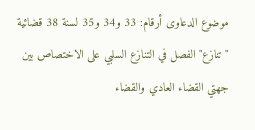موضوع الدعاوى أرقام: 33 و34 و35 لسنة 38 قضائية "تنازع" الفصل في التنازع السلبي على الاختصاص بين جهتي القضاء العادي والقضاء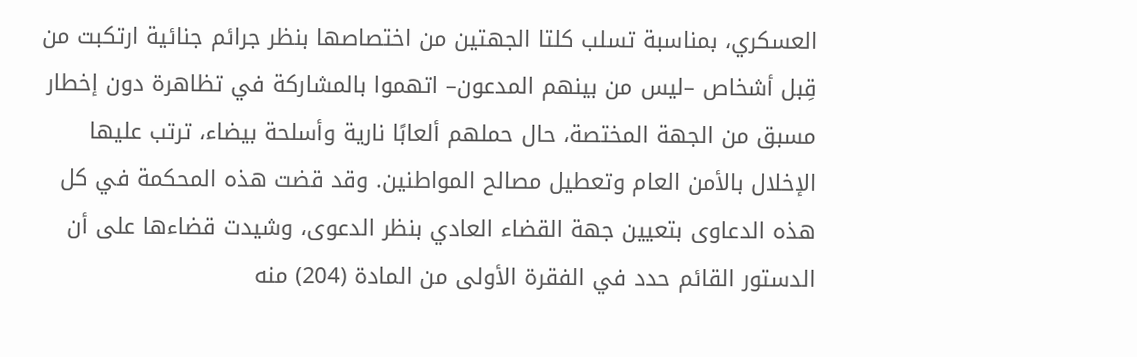العسكري، بمناسبة تسلب كلتا الجهتين من اختصاصها بنظر جرائم جنائية ارتكبت من قِبل أشخاص –ليس من بينهم المدعون– اتهموا بالمشاركة في تظاهرة دون إخطار مسبق من الجهة المختصة، حال حملهم ألعابًا نارية وأسلحة بيضاء، ترتب عليها الإخلال بالأمن العام وتعطيل مصالح المواطنين. وقد قضت هذه المحكمة في كل هذه الدعاوى بتعيين جهة القضاء العادي بنظر الدعوى، وشيدت قضاءها على أن الدستور القائم حدد في الفقرة الأولى من المادة (204) منه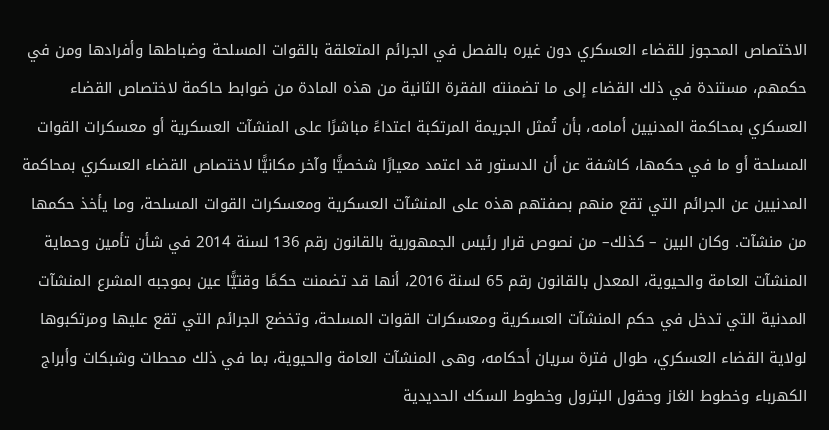الاختصاص المحجوز للقضاء العسكري دون غيره بالفصل في الجرائم المتعلقة بالقوات المسلحة وضباطها وأفرادها ومن في حكمهم، مستندة في ذلك القضاء إلى ما تضمنته الفقرة الثانية من هذه المادة من ضوابط حاكمة لاختصاص القضاء العسكري بمحاكمة المدنيين أمامه، بأن تُمثل الجريمة المرتكبة اعتداءً مباشرًا على المنشآت العسكرية أو معسكرات القوات المسلحة أو ما في حكمها، كاشفة عن أن الدستور قد اعتمد معيارًا شخصيًّا وآخر مكانيًّا لاختصاص القضاء العسكري بمحاكمة المدنيين عن الجرائم التي تقع منهم بصفتهم هذه على المنشآت العسكرية ومعسكرات القوات المسلحة، وما يأخذ حكمها من منشآت. وكان البين – كذلك– من نصوص قرار رئيس الجمهورية بالقانون رقم 136 لسنة 2014 في شأن تأمين وحماية المنشآت العامة والحيوية، المعدل بالقانون رقم 65 لسنة 2016، أنها قد تضمنت حكمًا وقتيًّا عين بموجبه المشرع المنشآت المدنية التي تدخل في حكم المنشآت العسكرية ومعسكرات القوات المسلحة، وتخضع الجرائم التي تقع عليها ومرتكبوها لولاية القضاء العسكري، طوال فترة سريان أحكامه، وهى المنشآت العامة والحيوية، بما في ذلك محطات وشبكات وأبراج الكهرباء وخطوط الغاز وحقول البترول وخطوط السكك الحديدية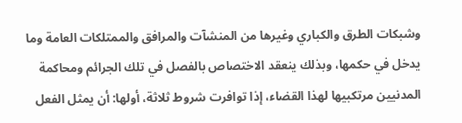وشبكات الطرق والكباري وغيرها من المنشآت والمرافق والممتلكات العامة وما يدخل في حكمها، وبذلك ينعقد الاختصاص بالفصل في تلك الجرائم ومحاكمة المدنيين مرتكبيها لهذا القضاء، إذا توافرت شروط ثلاثة، أولها: أن يمثل الفعل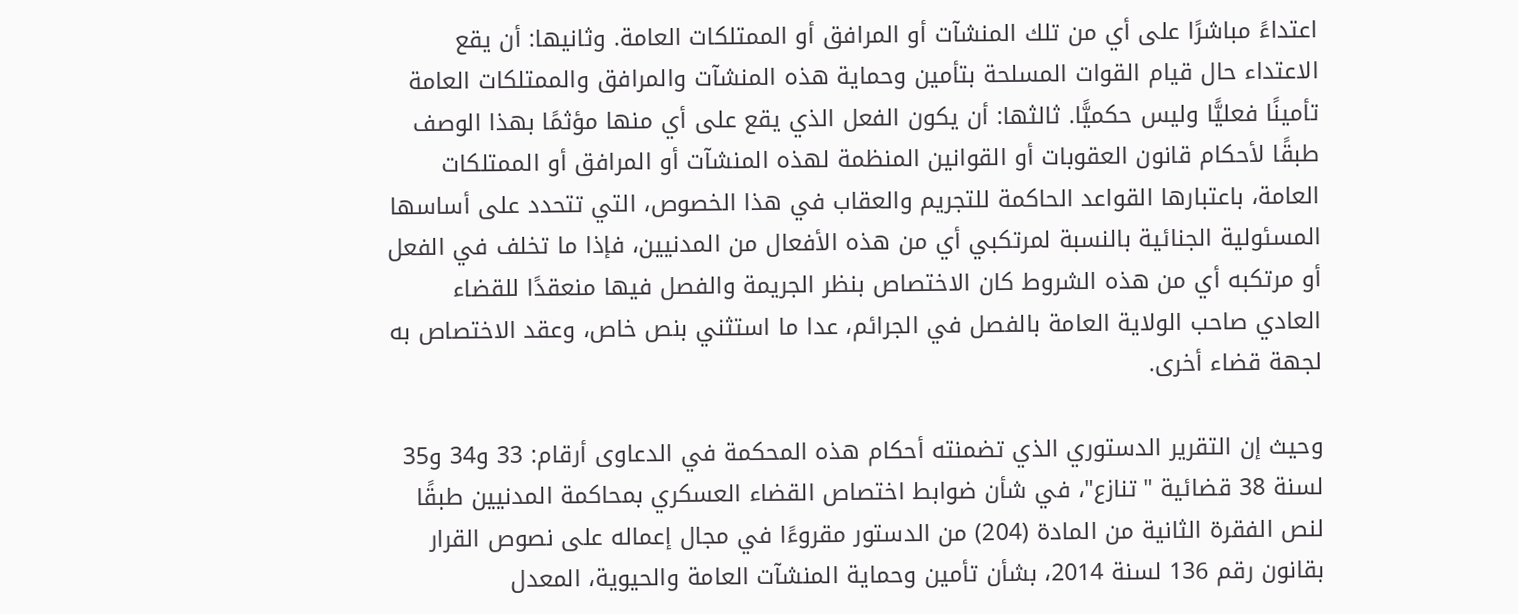اعتداءً مباشرًا على أي من تلك المنشآت أو المرافق أو الممتلكات العامة. وثانيها: أن يقع الاعتداء حال قيام القوات المسلحة بتأمين وحماية هذه المنشآت والمرافق والممتلكات العامة تأمينًا فعليًّا وليس حكميًّا. ثالثها: أن يكون الفعل الذي يقع على أي منها مؤثمًا بهذا الوصف طبقًا لأحكام قانون العقوبات أو القوانين المنظمة لهذه المنشآت أو المرافق أو الممتلكات العامة، باعتبارها القواعد الحاكمة للتجريم والعقاب في هذا الخصوص، التي تتحدد على أساسها المسئولية الجنائية بالنسبة لمرتكبي أي من هذه الأفعال من المدنيين، فإذا ما تخلف في الفعل أو مرتكبه أي من هذه الشروط كان الاختصاص بنظر الجريمة والفصل فيها منعقدًا للقضاء العادي صاحب الولاية العامة بالفصل في الجرائم، عدا ما استثني بنص خاص، وعقد الاختصاص به لجهة قضاء أخرى.

وحيث إن التقرير الدستوري الذي تضمنته أحكام هذه المحكمة في الدعاوى أرقام: 33 و34 و35 لسنة 38 قضائية "تنازع"، في شأن ضوابط اختصاص القضاء العسكري بمحاكمة المدنيين طبقًا لنص الفقرة الثانية من المادة (204) من الدستور مقروءًا في مجال إعماله على نصوص القرار بقانون رقم 136 لسنة 2014، بشأن تأمين وحماية المنشآت العامة والحيوية، المعدل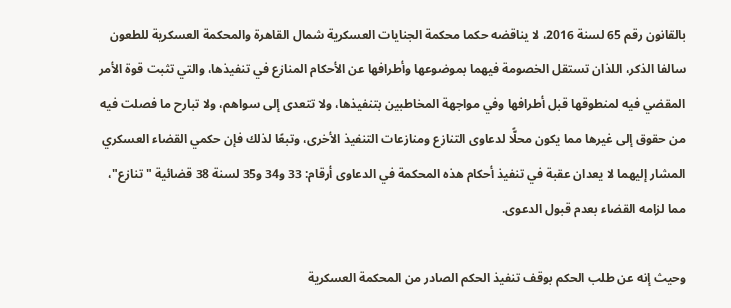بالقانون رقم 65 لسنة 2016، لا يناقضه حكما محكمة الجنايات العسكرية شمال القاهرة والمحكمة العسكرية للطعون سالفا الذكر، اللذان تستقل الخصومة فيهما بموضوعها وأطرافها عن الأحكام المنازع في تنفيذها، والتي تثبت قوة الأمر المقضي فيه لمنطوقها قبل أطرافها وفي مواجهة المخاطبين بتنفيذها، ولا تتعدى إلى سواهم، ولا تبارح ما فصلت فيه من حقوق إلى غيرها مما يكون محلًّا لدعاوى التنازع ومنازعات التنفيذ الأخرى، وتبعًا لذلك فإن حكمي القضاء العسكري المشار إليهما لا يعدان عقبة في تنفيذ أحكام هذه المحكمة في الدعاوى أرقام: 33 و34 و35 لسنة 38 قضائية "تنازع"، مما لزامه القضاء بعدم قبول الدعوى.

وحيث إنه عن طلب الحكم بوقف تنفيذ الحكم الصادر من المحكمة العسكرية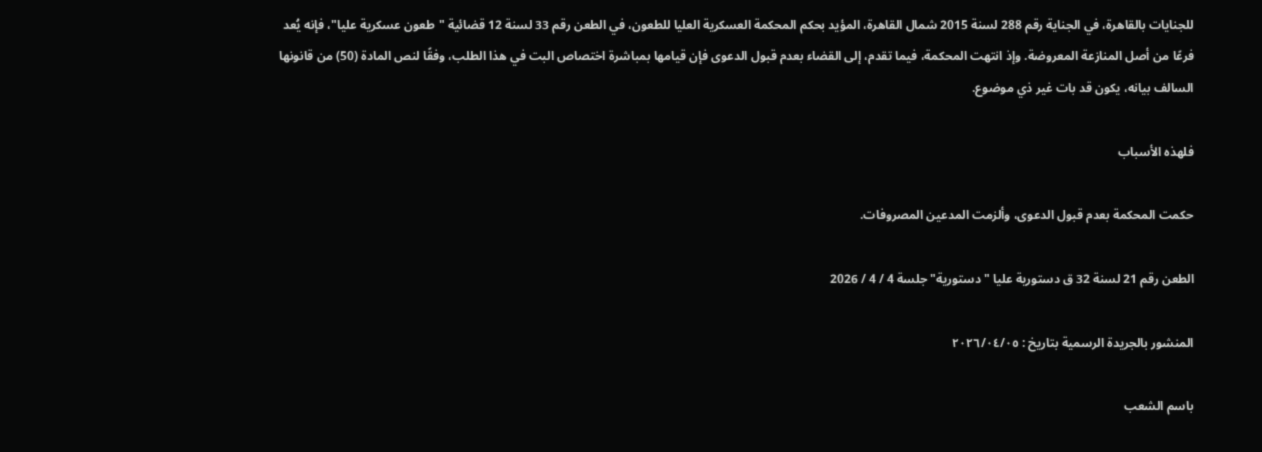للجنايات بالقاهرة، في الجناية رقم 288 لسنة 2015 شمال القاهرة، المؤيد بحكم المحكمة العسكرية العليا للطعون، في الطعن رقم 33 لسنة 12 قضائية "طعون عسكرية عليا"، فإنه يُعد فرعًا من أصل المنازعة المعروضة. وإذ انتهت المحكمة، فيما تقدم، إلى القضاء بعدم قبول الدعوى فإن قيامها بمباشرة اختصاص البت في هذا الطلب، وفقًا لنص المادة (50) من قانونها السالف بيانه، يكون قد بات غير ذي موضوع.

فلهذه الأسباب

حكمت المحكمة بعدم قبول الدعوى، وألزمت المدعين المصروفات.

الطعن رقم 21 لسنة 32 ق دستورية عليا " دستورية" جلسة 4 / 4 / 2026

المنشور بالجريدة الرسمية بتاريخ : ۲۰۲٦/۰٤/۰٥

باسم الشعب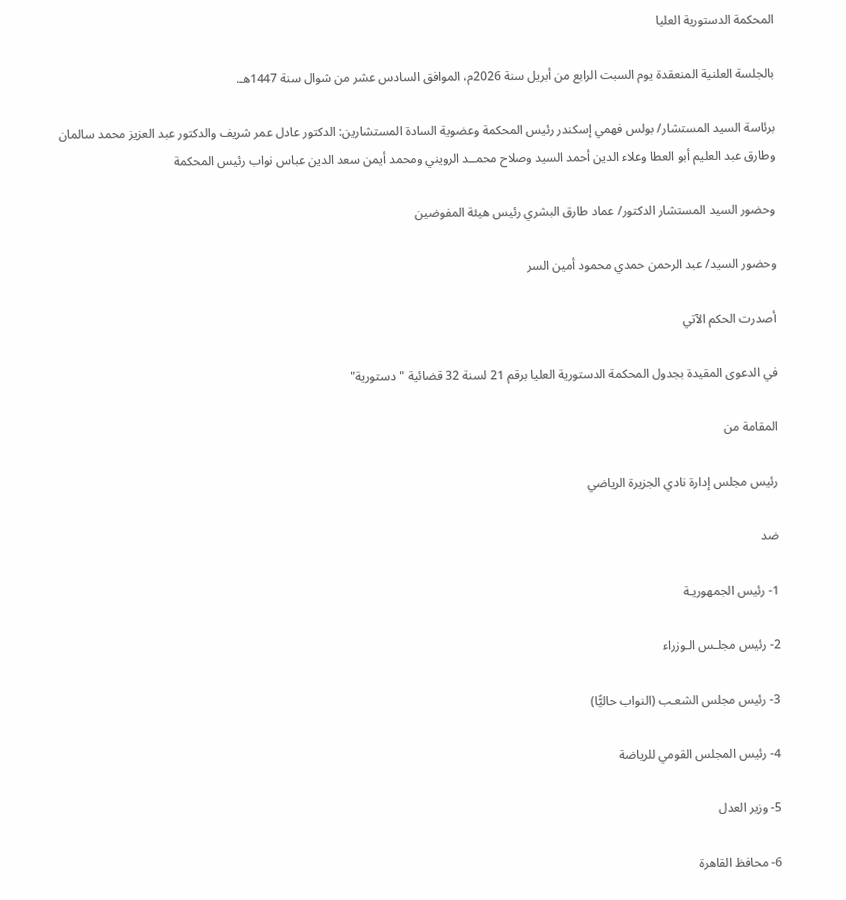المحكمة الدستورية العليا

بالجلسة العلنية المنعقدة يوم السبت الرابع من أبريل سنة 2026م، الموافق السادس عشر من شوال سنة 1447هـ.

برئاسة السيد المستشار/ بولس فهمي إسكندر رئيس المحكمة وعضوية السادة المستشارين: الدكتور عادل عمر شريف والدكتور عبد العزيز محمد سالمان وطارق عبد العليم أبو العطا وعلاء الدين أحمد السيد وصلاح محمــد الرويني ومحمد أيمن سعد الدين عباس نواب رئيس المحكمة

وحضور السيد المستشار الدكتور/ عماد طارق البشري رئيس هيئة المفوضين

وحضور السيد/ عبد الرحمن حمدي محمود أمين السر

أصدرت الحكم الآتي

في الدعوى المقيدة بجدول المحكمة الدستورية العليا برقم 21 لسنة 32 قضائية "دستورية"

المقامة من

رئيس مجلس إدارة نادي الجزيرة الرياضي

ضد

1- رئيس الجمهوريـة

2- رئيس مجلـس الـوزراء

3- رئيس مجلس الشعـب (النواب حاليًّا)

4- رئيس المجلس القومي للرياضة

5- وزير العدل

6- محافظ القاهرة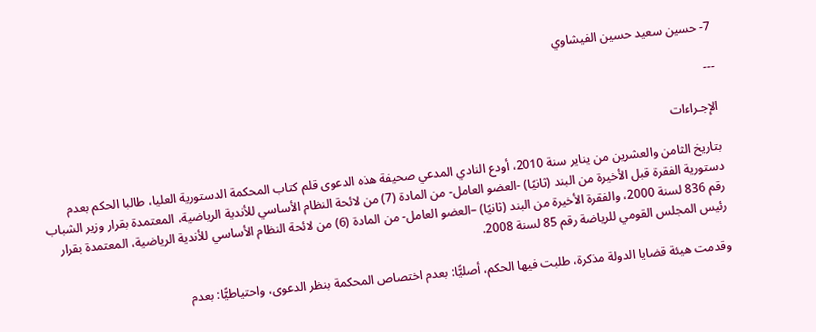7- حسين سعيد حسين الفيشاوي

---

الإجـراءات

بتاريخ الثامن والعشرين من يناير سنة 2010، أودع النادي المدعي صحيفة هذه الدعوى قلم كتاب المحكمة الدستورية العليا، طالبا الحكم بعدم دستورية الفقرة قبل الأخيرة من البند (ثانيًا) -العضو العامل- من المادة (7) من لائحة النظام الأساسي للأندية الرياضية، المعتمدة بقرار وزير الشباب رقم 836 لسنة 2000، والفقرة الأخيرة من البند (ثانيًا) –العضو العامل- من المادة (6) من لائحة النظام الأساسي للأندية الرياضية، المعتمدة بقرار رئيس المجلس القومي للرياضة رقم 85 لسنة 2008.

وقدمت هيئة قضايا الدولة مذكرة، طلبت فيها الحكم، أصليًّا: بعدم اختصاص المحكمة بنظر الدعوى، واحتياطيًّا: بعدم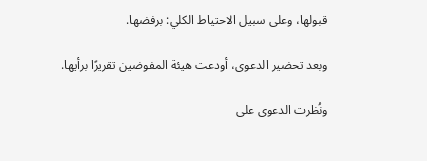قبولها، وعلى سبيل الاحتياط الكلي: برفضها.

وبعد تحضير الدعوى، أودعت هيئة المفوضين تقريرًا برأيها.

ونُظرت الدعوى على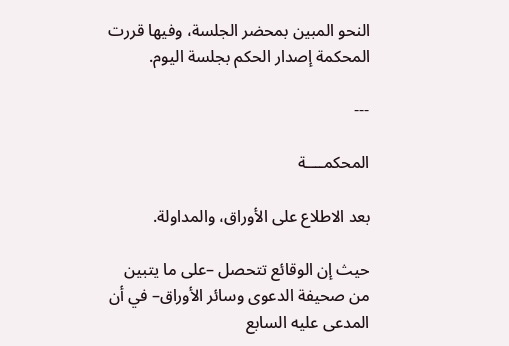النحو المبين بمحضر الجلسة، وفيها قررت المحكمة إصدار الحكم بجلسة اليوم.

---

المحكمــــة

بعد الاطلاع على الأوراق، والمداولة.

حيث إن الوقائع تتحصل –على ما يتبين من صحيفة الدعوى وسائر الأوراق– في أن المدعى عليه السابع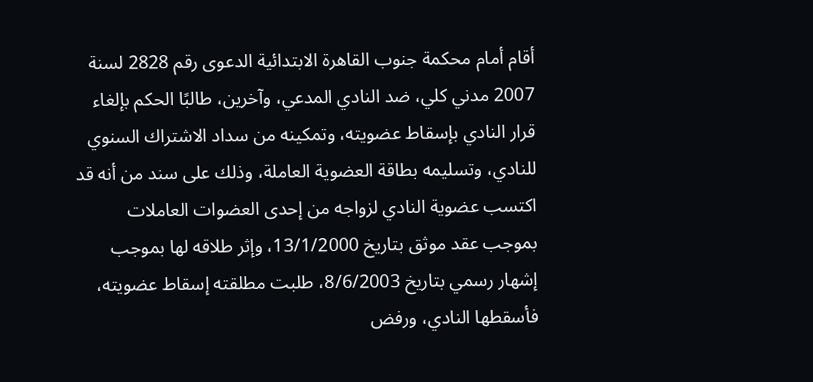أقام أمام محكمة جنوب القاهرة الابتدائية الدعوى رقم 2828 لسنة 2007 مدني كلي، ضد النادي المدعي، وآخرين، طالبًا الحكم بإلغاء قرار النادي بإسقاط عضويته، وتمكينه من سداد الاشتراك السنوي للنادي، وتسليمه بطاقة العضوية العاملة، وذلك على سند من أنه قد اكتسب عضوية النادي لزواجه من إحدى العضوات العاملات بموجب عقد موثق بتاريخ 13/1/2000، وإثر طلاقه لها بموجب إشهار رسمي بتاريخ 8/6/2003، طلبت مطلقته إسقاط عضويته، فأسقطها النادي، ورفض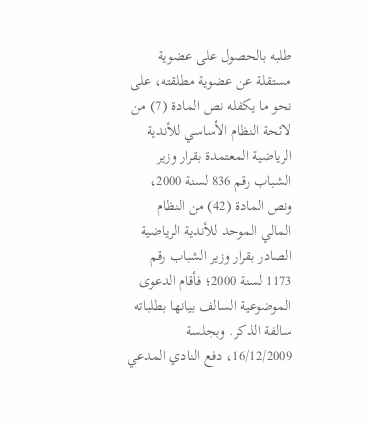طلبه بالحصول على عضوية مستقلة عن عضوية مطلقته، على نحو ما يكفله نص المادة (7) من لائحة النظام الأساسي للأندية الرياضية المعتمدة بقرار وزير الشباب رقم 836 لسنة 2000، ونص المادة (42) من النظام المالي الموحد للأندية الرياضية الصادر بقرار وزير الشباب رقم 1173 لسنة 2000؛ فأقام الدعوى الموضوعية السالف بيانها بطلباته سالفة الذكر. وبجلسة 16/12/2009، دفع النادي المدعي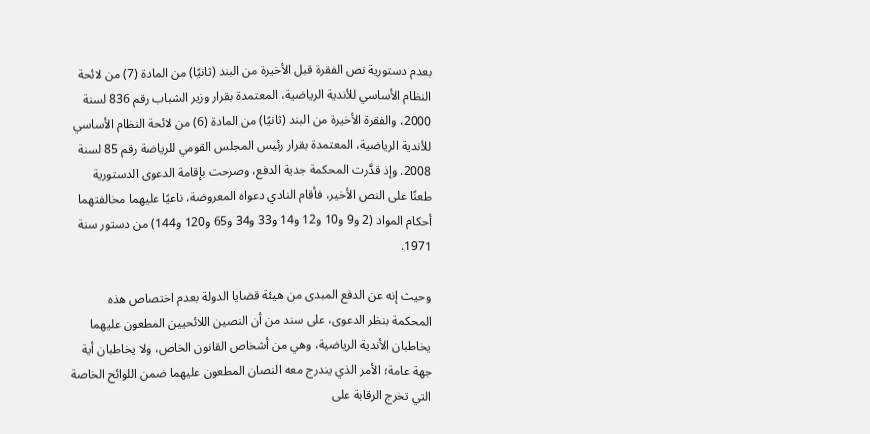بعدم دستورية نص الفقرة قبل الأخيرة من البند (ثانيًا) من المادة (7) من لائحة النظام الأساسي للأندية الرياضية، المعتمدة بقرار وزير الشباب رقم 836 لسنة 2000، والفقرة الأخيرة من البند (ثانيًا) من المادة (6) من لائحة النظام الأساسي للأندية الرياضية، المعتمدة بقرار رئيس المجلس القومي للرياضة رقم 85 لسنة 2008. وإذ قدَّرت المحكمة جدية الدفع، وصرحت بإقامة الدعوى الدستورية طعنًا على النص الأخير، فأقام النادي دعواه المعروضة، ناعيًا عليهما مخالفتهما أحكام المواد (2 و9 و10 و12 و14 و33 و34 و65 و120 و144) من دستور سنة 1971.

وحيث إنه عن الدفع المبدى من هيئة قضايا الدولة بعدم اختصاص هذه المحكمة بنظر الدعوى، على سند من أن النصين اللائحيين المطعون عليهما يخاطبان الأندية الرياضية، وهي من أشخاص القانون الخاص، ولا يخاطبان أية جهة عامة؛ الأمر الذي يندرج معه النصان المطعون عليهما ضمن اللوائح الخاصة التي تخرج الرقابة على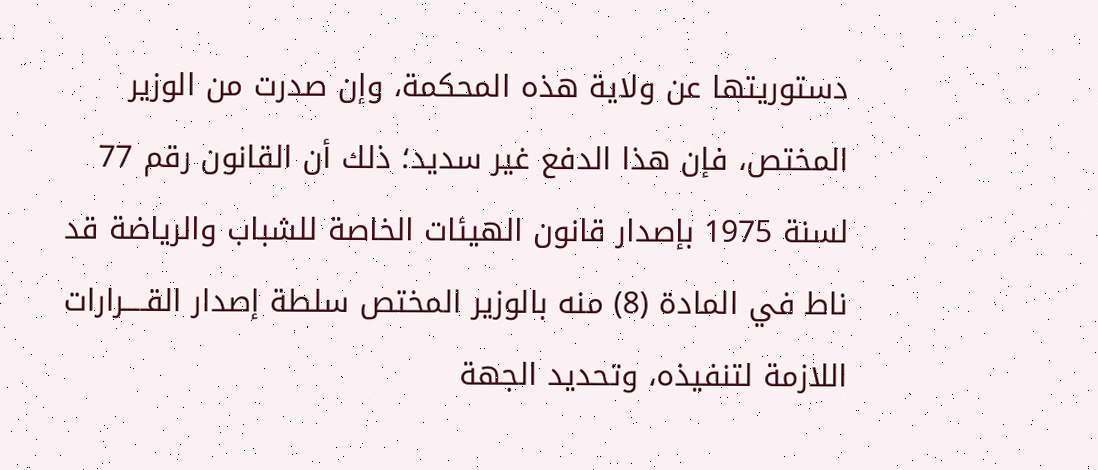دستوريتها عن ولاية هذه المحكمة، وإن صدرت من الوزير المختص، فإن هذا الدفع غير سديد؛ ذلك أن القانون رقم 77 لسنة 1975 بإصدار قانون الهيئات الخاصة للشباب والرياضة قد ناط في المادة (8) منه بالوزير المختص سلطة إصدار القــــرارات اللازمة لتنفيذه، وتحديد الجهة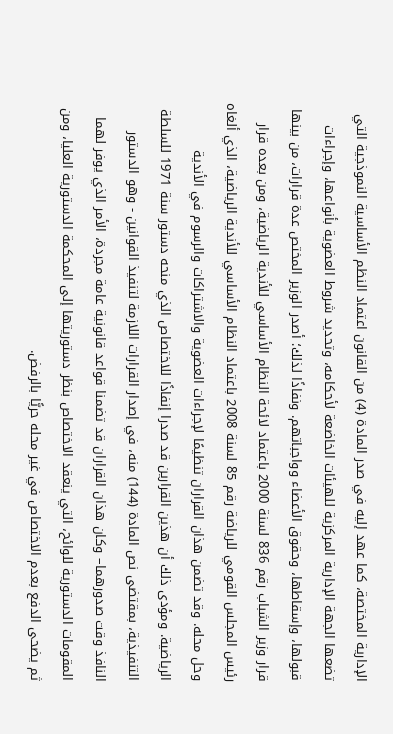الإدارية المختصة، كما عهد إليه في صدر المادة (4) من القانون اعتماد النظم الأساسية النموذجية التي تضعها الجهة الإدارية المركزية للهيئات الخاضعة لأحكامه، وتحديد شروط العضوية بأنواعها، وإجراءات قبولها، وإسقاطها، وحقوق الأعضاء وواجباتهم. ونفاذًا لذلك؛ أصدر الوزير المختص عدة قرارات، من بينها قرار وزير الشباب رقم 836 لسنة 2000 باعتماد لائحة النظام الأساسي للأندية الرياضية، ومن بعده قرار رئيس المجلس القومي للرياضة رقم 85 لسنة 2008 باعتماد النظام الأساسي للأندية الرياضية، الذي ألغاه وحل محله. وقد تضمن هذان القراران تنظيمًا لإجراءات العضوية والاشتراكات والرسوم في الأندية الرياضية. ومؤدى ذلك أن هذين القرارين قد صدرا إنفاذًا للاختصاص الذي منحه دستور سنة 1971 للسلطة التنفيذية، بمقتضى نص المادة (144) منه، في إصدار القرارات اللازمة لتنفيذ القوانين - وهو الدستور النافذ وقت صدورهما– وكان هذان القراران قد تضمنا قواعد قانونية عامة مجردة، الأمر الذي يوفر لهما المقومات الدستورية للوائح، التي ينعقد الاختصاص بنظر دستوريتها إلى المحكمة الدستورية العليا، ومن ثم يضحى الدفع بعدم الاختصاص في غير محله حريًّا بالرفض.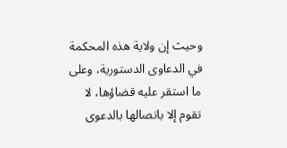وحيث إن ولاية هذه المحكمة في الدعاوى الدستورية، وعلى ما استقر عليه قضاؤها، لا تقوم إلا باتصالها بالدعوى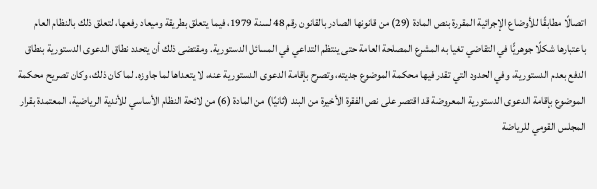اتصالًا مطابقًا للأوضاع الإجرائية المقررة بنص المادة (29) من قانونها الصادر بالقانون رقم 48 لسنة 1979، فيما يتعلق بطريقة وميعاد رفعها، لتعلق ذلك بالنظام العام باعتبارها شكلًا جوهريًّا في التقاضي تغيا به المشرع المصلحة العامة حتى ينتظم التداعي في المسائل الدستورية. ومقتضى ذلك أن يتحدد نطاق الدعوى الدستورية بنطاق الدفع بعدم الدستورية، وفي الحدود التي تقدر فيها محكمة الموضوع جديته، وتصرح بإقامة الدعوى الدستورية عنه، لا يتعداها لما جاوزه. لما كان ذلك، وكان تصريح محكمة الموضوع بإقامة الدعوى الدستورية المعروضة قد اقتصر على نص الفقرة الأخيرة من البند (ثانيًا) من المادة (6) من لائحة النظام الأساسي للأندية الرياضية، المعتمدة بقرار المجلس القومي للرياضة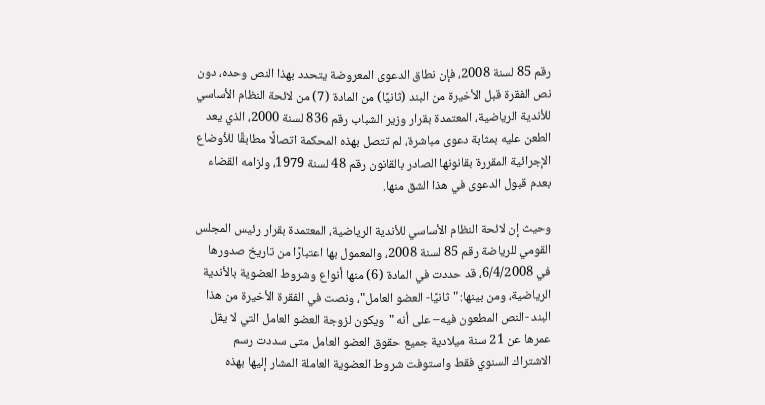رقم 85 لسنة 2008، فإن نطاق الدعوى المعروضة يتحدد بهذا النص وحده، دون نص الفقرة قبل الأخيرة من البند (ثانيًا) من المادة (7) من لائحة النظام الأساسي للأندية الرياضية، المعتمدة بقرار وزير الشباب رقم 836 لسنة 2000، الذي يعد الطعن عليه بمثابة دعوى مباشرة، لم تتصل بهذه المحكمة اتصالًا مطابقًا للأوضاع الإجرائية المقررة بقانونها الصادر بالقانون رقم 48 لسنة 1979، ولزامه القضاء بعدم قبول الدعوى في هذا الشق منها.

وحيث إن لائحة النظام الأساسي للأندية الرياضية، المعتمدة بقرار رئيس المجلس القومي للرياضة رقم 85 لسنة 2008، والمعمول بها اعتبارًا من تاريخ صدورها في 6/4/2008، قد حددت في المادة (6) منها أنواع وشروط العضوية بالأندية الرياضية، ومن بينها: "ثانيًا- العضو العامل"، ونصت في الفقرة الأخيرة من هذا البند -النص المطعون فيه– على أنه "ويكون لزوجة العضو العامل التي لا يقل عمرها عن 21 سنة ميلادية جميع حقوق العضو العامل متى سددت رسم الاشتراك السنوي فقط واستوفت شروط العضوية العاملة المشار إليها بهذه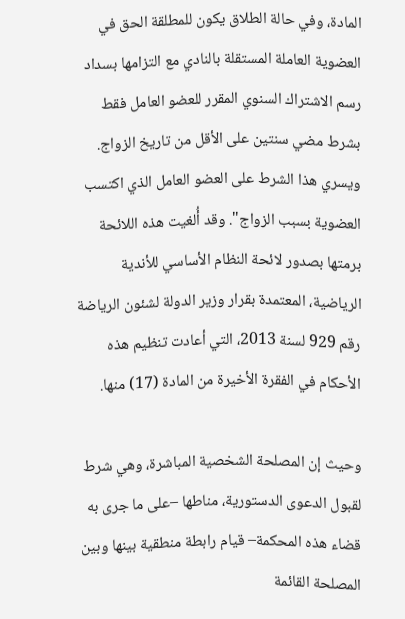المادة، وفي حالة الطلاق يكون للمطلقة الحق في العضوية العاملة المستقلة بالنادي مع التزامها بسداد رسم الاشتراك السنوي المقرر للعضو العامل فقط بشرط مضي سنتين على الأقل من تاريخ الزواج. ويسري هذا الشرط على العضو العامل الذي اكتسب العضوية بسبب الزواج". وقد أُلغيت هذه اللائحة برمتها بصدور لائحة النظام الأساسي للأندية الرياضية، المعتمدة بقرار وزير الدولة لشئون الرياضة رقم 929 لسنة 2013، التي أعادت تنظيم هذه الأحكام في الفقرة الأخيرة من المادة (17) منها.

وحيث إن المصلحة الشخصية المباشرة، وهي شرط لقبول الدعوى الدستورية، مناطها –على ما جرى به قضاء هذه المحكمة– قيام رابطة منطقية بينها وبين المصلحة القائمة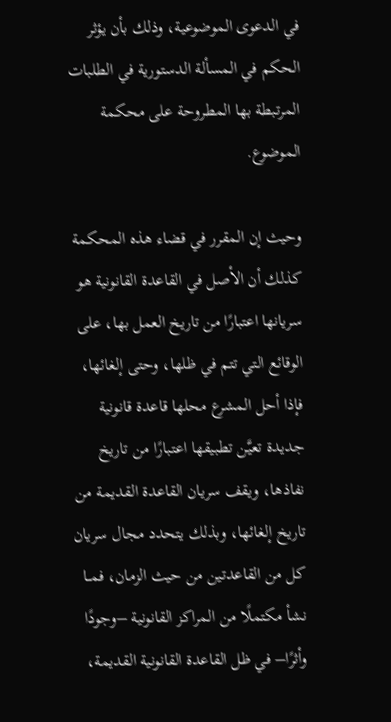في الدعوى الموضوعية، وذلك بأن يؤثر الحكم في المسألة الدستورية في الطلبات المرتبطة بها المطروحة على محكمة الموضوع.

وحيث إن المقرر في قضاء هذه المحكمة كذلك أن الأصل في القاعدة القانونية هو سريانها اعتبارًا من تاريخ العمل بها، على الوقائع التي تتم في ظلها، وحتى إلغائها، فإذا أحل المشرع محلها قاعدة قانونية جديدة تعيَّن تطبيقها اعتبارًا من تاريخ نفاذها، ويقف سريان القاعدة القديمة من تاريخ إلغائها، وبذلك يتحدد مجال سريان كل من القاعدتين من حيث الزمان، فمــا نشأ مكتملًا من المراكز القانونية –وجودًا وأثرًا– في ظل القاعدة القانونية القديمة،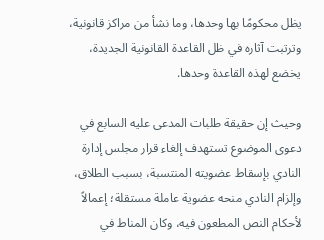يظل محكومًا بها وحدها، وما نشأ من مراكز قانونية، وترتبت آثاره في ظل القاعدة القانونية الجديدة، يخضع لهذه القاعدة وحدها.

وحيث إن حقيقة طلبات المدعى عليه السابع في دعوى الموضوع تستهدف إلغاء قرار مجلس إدارة النادي بإسقاط عضويته المنتسبة، بسبب الطلاق، وإلزام النادي منحه عضوية عاملة مستقلة؛ إعمالاً لأحكام النص المطعون فيه، وكان المناط في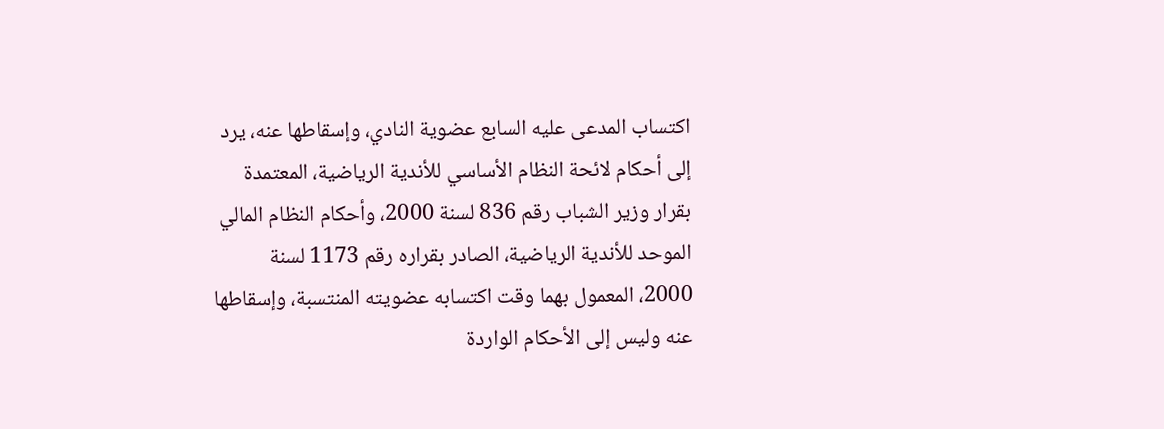اكتساب المدعى عليه السابع عضوية النادي، وإسقاطها عنه، يرد إلى أحكام لائحة النظام الأساسي للأندية الرياضية، المعتمدة بقرار وزير الشباب رقم 836 لسنة 2000، وأحكام النظام المالي الموحد للأندية الرياضية، الصادر بقراره رقم 1173 لسنة 2000، المعمول بهما وقت اكتسابه عضويته المنتسبة، وإسقاطها عنه وليس إلى الأحكام الواردة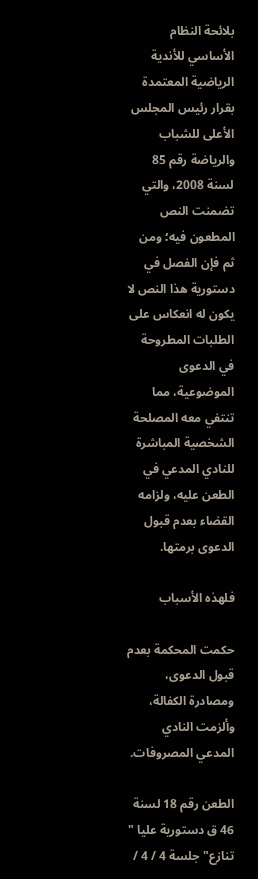بلائحة النظام الأساسي للأندية الرياضية المعتمدة بقرار رئيس المجلس الأعلى للشباب والرياضة رقم 85 لسنة 2008، والتي تضمنت النص المطعون فيه؛ ومن ثم فإن الفصل في دستورية هذا النص لا يكون له انعكاس على الطلبات المطروحة في الدعوى الموضوعية، مما تنتفي معه المصلحة الشخصية المباشرة للنادي المدعي في الطعن عليه، ولزامه القضاء بعدم قبول الدعوى برمتها.

فلهذه الأسباب

حكمت المحكمة بعدم قبول الدعوى، ومصادرة الكفالة، وألزمت النادي المدعي المصروفات.

الطعن رقم 18 لسنة 46 ق دستورية عليا " تنازع" جلسة 4 / 4 /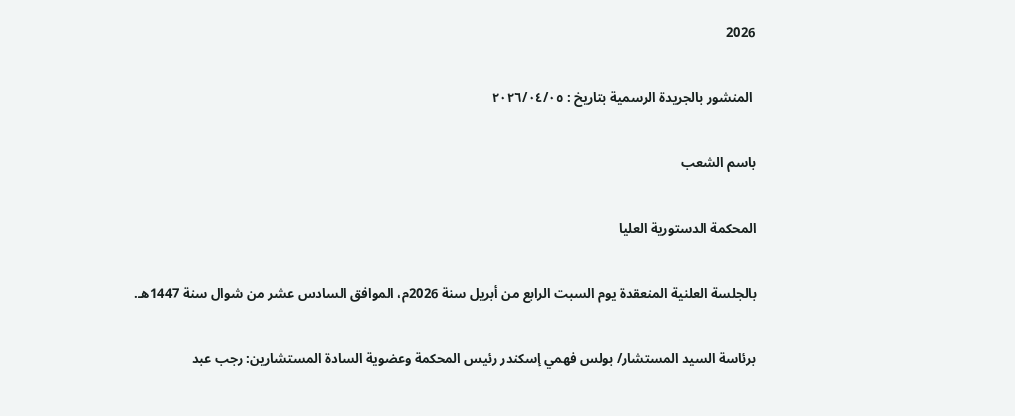2026

 المنشور بالجريدة الرسمية بتاريخ : ۲۰۲٦/۰٤/۰٥

باسم الشعب

المحكمة الدستورية العليا

بالجلسة العلنية المنعقدة يوم السبت الرابع من أبريل سنة 2026م، الموافق السادس عشر من شوال سنة 1447هـ.

برئاسة السيد المستشار/ بولس فهمي إسكندر رئيس المحكمة وعضوية السادة المستشارين: رجب عبد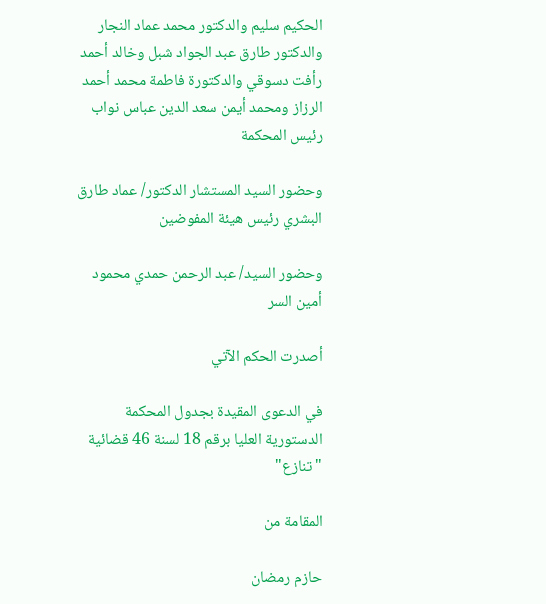الحكيم سليم والدكتور محمد عماد النجار والدكتور طارق عبد الجواد شبل وخالد أحمد رأفت دسوقي والدكتورة فاطمة محمد أحمد الرزاز ومحمد أيمن سعد الدين عباس نواب رئيس المحكمة

وحضور السيد المستشار الدكتور/ عماد طارق البشري رئيس هيئة المفوضين

وحضور السيد/ عبد الرحمن حمدي محمود أمين السر

أصدرت الحكم الآتي

في الدعوى المقيدة بجدول المحكمة الدستورية العليا برقم 18 لسنة 46 قضائية "تنازع"

المقامة من

حازم رمضان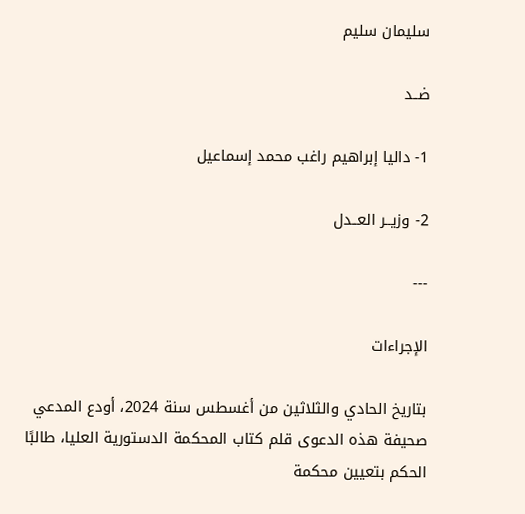سليمان سليم

ضــد

1- داليا إبراهيم راغب محمد إسماعيل

2- وزيــر العــدل

---

الإجراءات

بتاريخ الحادي والثلاثين من أغسطس سنة 2024، أودع المدعي صحيفة هذه الدعوى قلم كتاب المحكمة الدستورية العليا، طالبًا الحكم بتعيين محكمة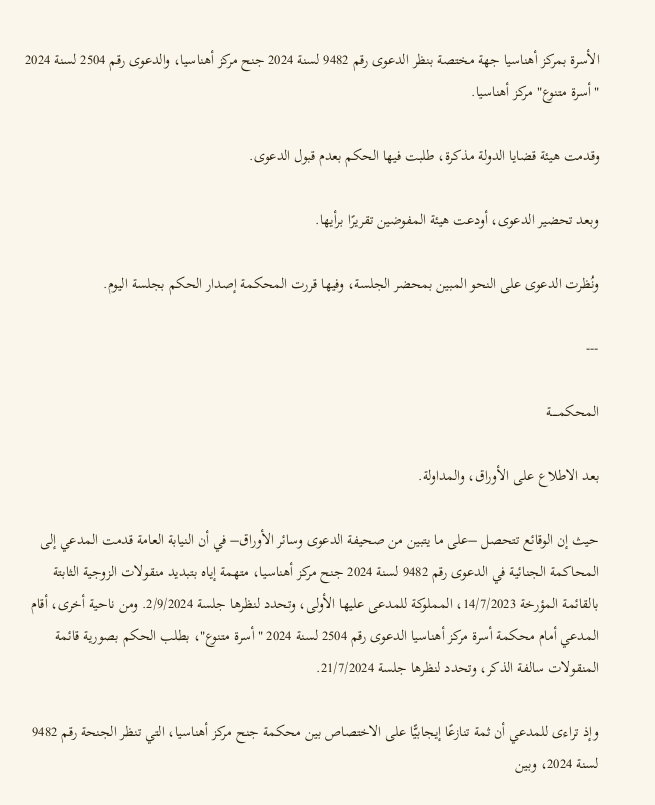الأسرة بمركز أهناسيا جهة مختصة بنظر الدعوى رقم 9482 لسنة 2024 جنح مركز أهناسيا، والدعوى رقم 2504 لسنة 2024 "أسرة متنوع" مركز أهناسيا.

وقدمت هيئة قضايا الدولة مذكرة، طلبت فيها الحكم بعدم قبول الدعوى.

وبعد تحضير الدعوى، أودعت هيئة المفوضين تقريرًا برأيها.

ونُظرت الدعوى على النحو المبين بمحضر الجلسة، وفيها قررت المحكمة إصدار الحكم بجلسة اليوم.

---

المحكمـــــة

بعد الاطلاع على الأوراق، والمداولة.

حيث إن الوقائع تتحصل –على ما يتبين من صحيفة الدعوى وسائر الأوراق– في أن النيابة العامة قدمت المدعي إلى المحاكمة الجنائية في الدعوى رقم 9482 لسنة 2024 جنح مركز أهناسيا، متهمة إياه بتبديد منقولات الزوجية الثابتة بالقائمة المؤرخة 14/7/2023، المملوكة للمدعى عليها الأولى، وتحدد لنظرها جلسة 2/9/2024. ومن ناحية أخرى، أقام المدعي أمام محكمة أسرة مركز أهناسيا الدعوى رقم 2504 لسنة 2024 "أسرة متنوع"، بطلب الحكم بصورية قائمة المنقولات سالفة الذكر، وتحدد لنظرها جلسة 21/7/2024.

وإذ تراءى للمدعي أن ثمة تنازعًا إيجابيًّا على الاختصاص بين محكمة جنح مركز أهناسيا، التي تنظر الجنحة رقم 9482 لسنة 2024، وبين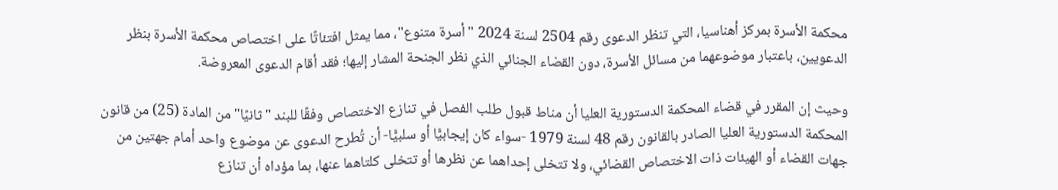محكمة الأسرة بمركز أهناسيا، التي تنظر الدعوى رقم 2504 لسنة 2024 "أسرة متنوع"، مما يمثل افتئاتًا على اختصاص محكمة الأسرة بنظر الدعويين، باعتبار موضوعهما من مسائل الأسرة، دون القضاء الجنائي الذي نظر الجنحة المشار إليها؛ فقد أقام الدعوى المعروضة.

وحيث إن المقرر في قضاء المحكمة الدستورية العليا أن مناط قبول طلب الفصل في تنازع الاختصاص وفقًا للبند "ثانيًا" من المادة (25) من قانون المحكمة الدستورية العليا الصادر بالقانون رقم 48 لسنة 1979 -سواء كان إيجابيًّا أو سلبيًّا- أن تُطرح الدعوى عن موضوع واحد أمام جهتين من جهات القضاء أو الهيئات ذات الاختصاص القضائي، ولا تتخلى إحداهما عن نظرها أو تتخلى كلتاهما عنها، بما مؤداه أن تنازع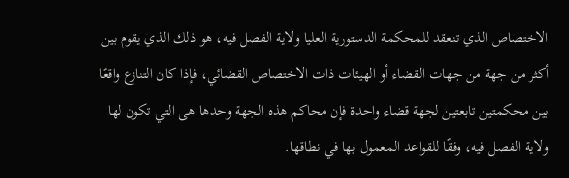الاختصاص الذي تنعقد للمحكمة الدستورية العليا ولاية الفصل فيه، هو ذلك الذي يقوم بين أكثر من جهة من جهات القضاء أو الهيئات ذات الاختصاص القضائي، فإذا كان التنازع واقعًا بين محكمتين تابعتين لجهة قضاء واحدة فإن محاكم هذه الجهة وحدها هى التي تكون لها ولاية الفصل فيه، وفقًا للقواعد المعمول بها في نطاقها.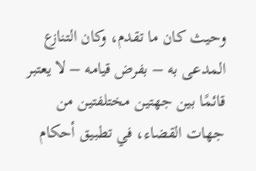وحيث كان ما تقدم، وكان التنازع المدعى به – بفرض قيامه – لا يعتبر قائمًا بين جهتين مختلفتين من جهات القضاء، في تطبيق أحكام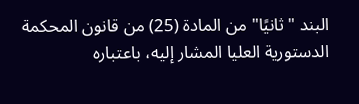البند "ثانيًا" من المادة (25) من قانون المحكمة الدستورية العليا المشار إليه، باعتباره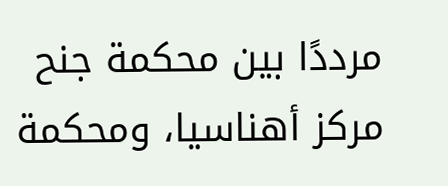مرددًا بين محكمة جنح مركز أهناسيا، ومحكمة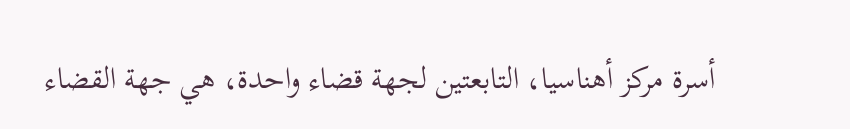أسرة مركز أهناسيا، التابعتين لجهة قضاء واحدة، هي جهة القضاء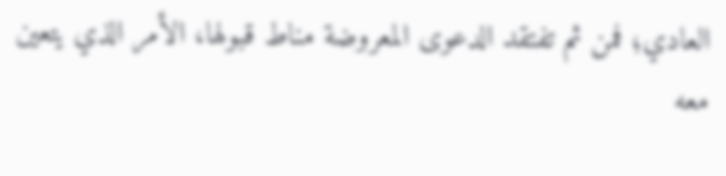العادي؛ فمن ثم تفتقد الدعوى المعروضة مناط قبولها، الأمر الذي يتعين معه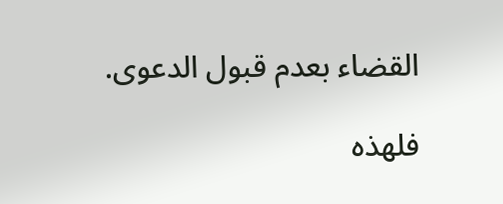القضاء بعدم قبول الدعوى.

فلهذه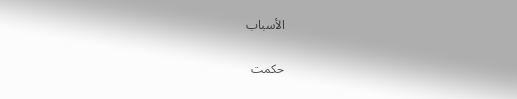الأسباب

حكمت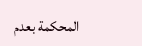المحكمة بعدم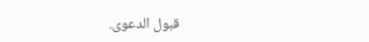قبول الدعوى.